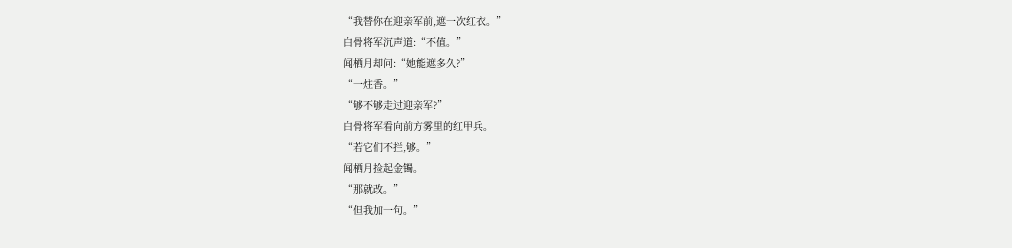“我替你在迎亲军前,遮一次红衣。”
白骨将军沉声道:“不值。”
闻栖月却问:“她能遮多久?”
“一炷香。”
“够不够走过迎亲军?”
白骨将军看向前方雾里的红甲兵。
“若它们不拦,够。”
闻栖月捡起金镯。
“那就改。”
“但我加一句。”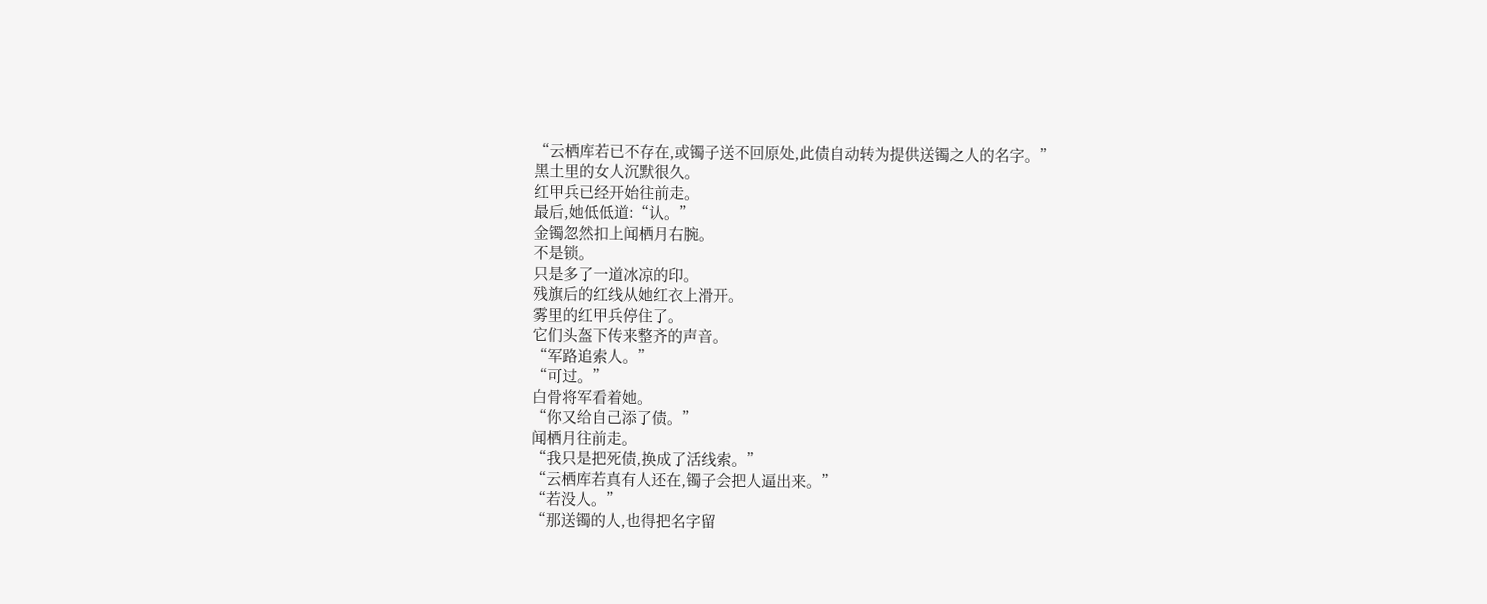“云栖库若已不存在,或镯子送不回原处,此债自动转为提供送镯之人的名字。”
黑土里的女人沉默很久。
红甲兵已经开始往前走。
最后,她低低道:“认。”
金镯忽然扣上闻栖月右腕。
不是锁。
只是多了一道冰凉的印。
残旗后的红线从她红衣上滑开。
雾里的红甲兵停住了。
它们头盔下传来整齐的声音。
“军路追索人。”
“可过。”
白骨将军看着她。
“你又给自己添了债。”
闻栖月往前走。
“我只是把死债,换成了活线索。”
“云栖库若真有人还在,镯子会把人逼出来。”
“若没人。”
“那送镯的人,也得把名字留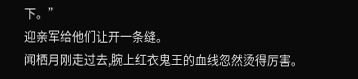下。”
迎亲军给他们让开一条缝。
闻栖月刚走过去,腕上红衣鬼王的血线忽然烫得厉害。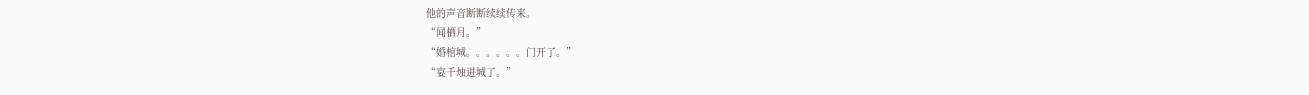他的声音断断续续传来。
“闻栖月。”
“婚棺城。。。。。。门开了。”
“宴千烛进城了。”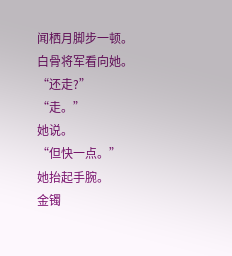闻栖月脚步一顿。
白骨将军看向她。
“还走?”
“走。”
她说。
“但快一点。”
她抬起手腕。
金镯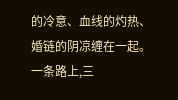的冷意、血线的灼热、婚链的阴凉缠在一起。
一条路上,三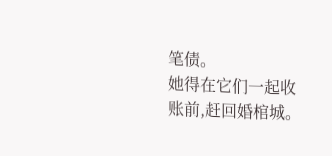笔债。
她得在它们一起收账前,赶回婚棺城。